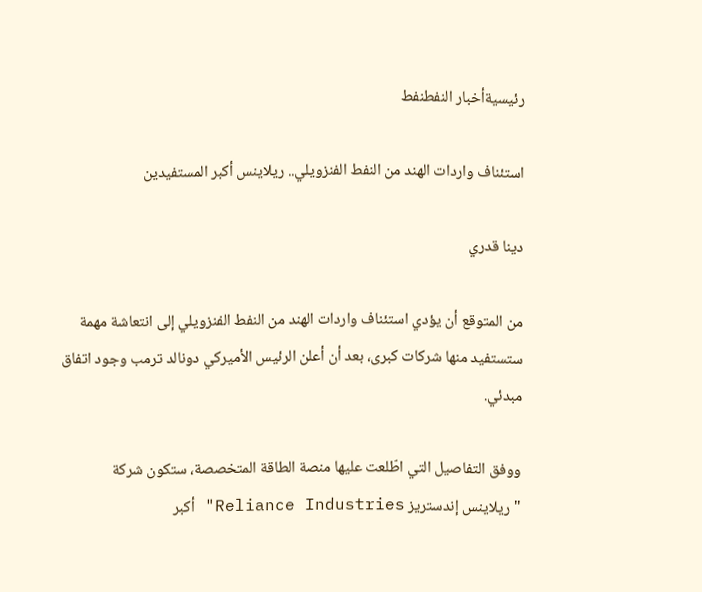رئيسيةأخبار النفطنفط

استئناف واردات الهند من النفط الفنزويلي.. ريلاينس أكبر المستفيدين

دينا قدري

من المتوقع أن يؤدي استئناف واردات الهند من النفط الفنزويلي إلى انتعاشة مهمة ستستفيد منها شركات كبرى، بعد أن أعلن الرئيس الأميركي دونالد ترمب وجود اتفاق مبدئي.

ووفق التفاصيل التي اطّلعت عليها منصة الطاقة المتخصصة، ستكون شركة "ريلاينس إندستريز Reliance Industries" أكبر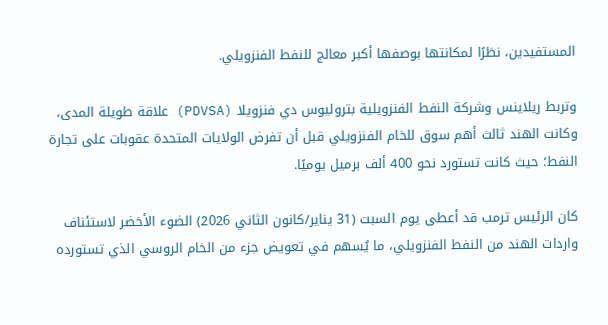المستفيدين، نظرًا لمكانتها بوصفها أكبر معالج للنفط الفنزويلي.

وتربط ريلاينس وشركة النفط الفنزويلية بتروليوس دي فنزويلا (PDVSA) علاقة طويلة المدى، وكانت الهند ثالث أهم سوق للخام الفنزويلي قبل أن تفرض الولايات المتحدة عقوبات على تجارة النفط؛ حيث كانت تستورد نحو 400 ألف برميل يوميًا.

كان الرئيس ترمب قد أعطى يوم السبت (31 يناير/كانون الثاني 2026) الضوء الأخضر لاستئناف واردات الهند من النفط الفنزويلي، ما يُسهم في تعويض جزء من الخام الروسي الذي تستورده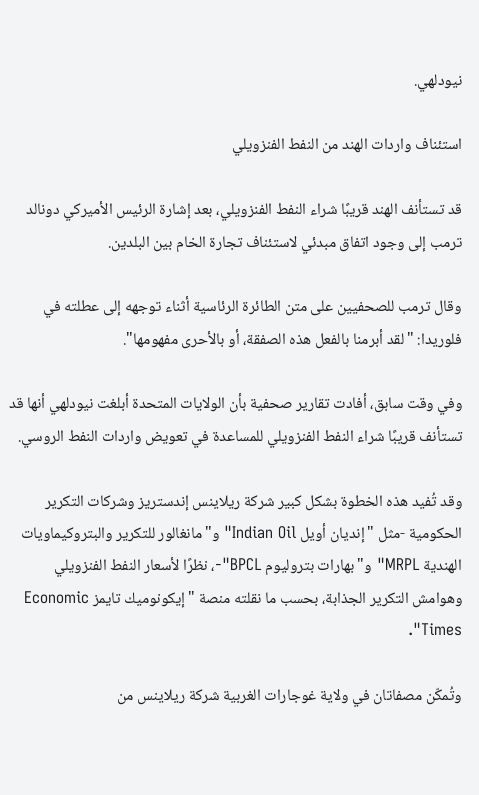نيودلهي.

استئناف واردات الهند من النفط الفنزويلي

قد تستأنف الهند قريبًا شراء النفط الفنزويلي، بعد إشارة الرئيس الأميركي دونالد ترمب إلى وجود اتفاق مبدئي لاستئناف تجارة الخام بين البلدين.

وقال ترمب للصحفيين على متن الطائرة الرئاسية أثناء توجهه إلى عطلته في فلوريدا: "لقد أبرمنا بالفعل هذه الصفقة، أو بالأحرى مفهومها".

وفي وقت سابق، أفادت تقارير صحفية بأن الولايات المتحدة أبلغت نيودلهي أنها قد تستأنف قريبًا شراء النفط الفنزويلي للمساعدة في تعويض واردات النفط الروسي.

وقد تُفيد هذه الخطوة بشكل كبير شركة ريلاينس إندستريز وشركات التكرير الحكومية -مثل "إنديان أويل Indian Oil" و"مانغالور للتكرير والبتروكيماويات الهندية MRPL" و"بهارات بتروليوم BPCL"-، نظرًا لأسعار النفط الفنزويلي وهوامش التكرير الجذابة، بحسب ما نقلته منصة "إيكونوميك تايمز Economic Times".

وتُمكّن مصفاتان في ولاية غوجارات الغربية شركة ريلاينس من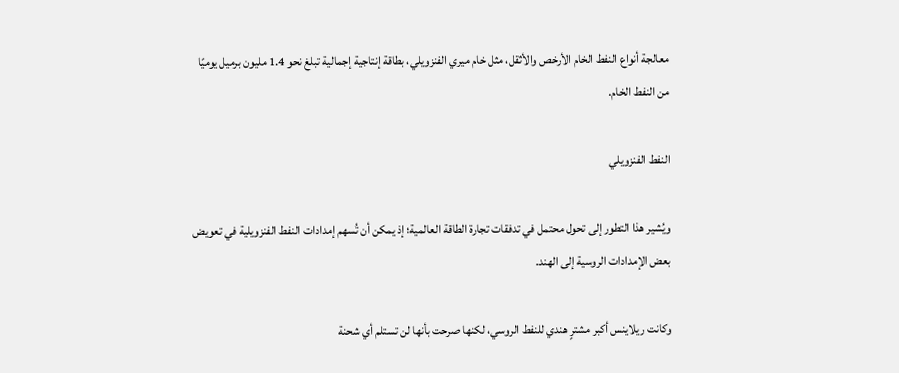معالجة أنواع النفط الخام الأرخص والأثقل، مثل خام ميري الفنزويلي، بطاقة إنتاجية إجمالية تبلغ نحو 1.4 مليون برميل يوميًا من النفط الخام.

النفط الفنزويلي

ويُشير هذا التطور إلى تحول محتمل في تدفقات تجارة الطاقة العالمية؛ إذ يمكن أن تُسهم إمدادات النفط الفنزويلية في تعويض بعض الإمدادات الروسية إلى الهند.

وكانت ريلاينس أكبر مشترٍ هندي للنفط الروسي، لكنها صرحت بأنها لن تستلم أي شحنة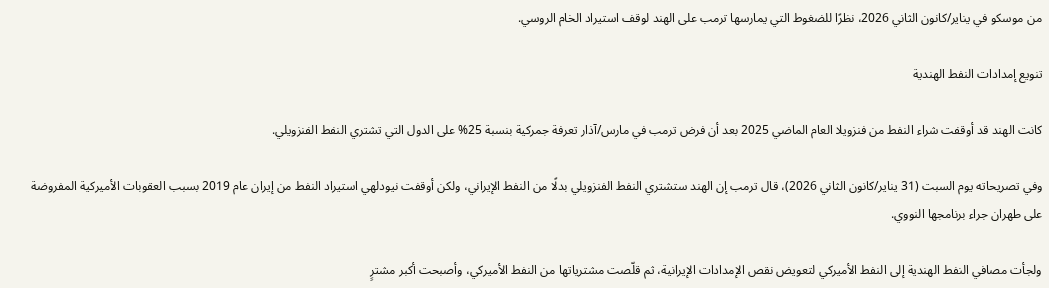من موسكو في يناير/كانون الثاني 2026، نظرًا للضغوط التي يمارسها ترمب على الهند لوقف استيراد الخام الروسي.

تنويع إمدادات النفط الهندية

كانت الهند قد أوقفت شراء النفط من فنزويلا العام الماضي 2025 بعد أن فرض ترمب في مارس/آذار تعرفة جمركية بنسبة 25% على الدول التي تشتري النفط الفنزويلي.

وفي تصريحاته يوم السبت (31 يناير/كانون الثاني 2026)، قال ترمب إن الهند ستشتري النفط الفنزويلي بدلًا من النفط الإيراني، ولكن أوقفت نيودلهي استيراد النفط من إيران عام 2019 بسبب العقوبات الأميركية المفروضة على طهران جراء برنامجها النووي.

ولجأت مصافي النفط الهندية إلى النفط الأميركي لتعويض نقص الإمدادات الإيرانية، ثم قلّصت مشترياتها من النفط الأميركي، وأصبحت أكبر مشترٍ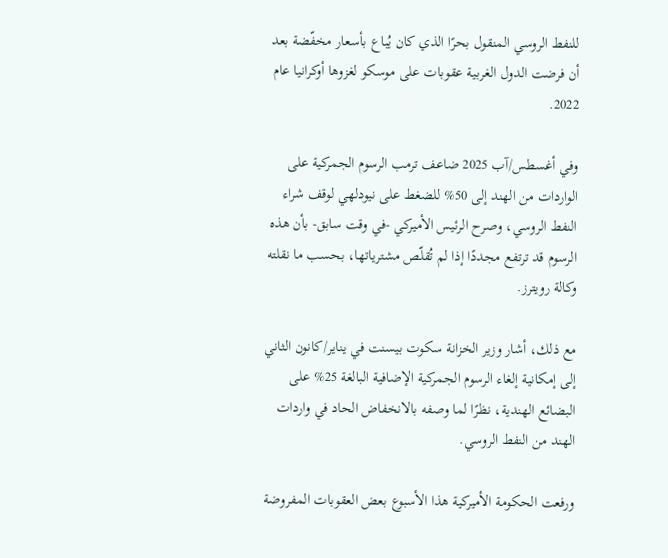للنفط الروسي المنقول بحرًا الذي كان يُباع بأسعار مخفّضة بعد أن فرضت الدول الغربية عقوبات على موسكو لغزوها أوكرانيا عام 2022.

وفي أغسطس/آب 2025 ضاعف ترمب الرسوم الجمركية على الواردات من الهند إلى 50% للضغط على نيودلهي لوقف شراء النفط الروسي، وصرح الرئيس الأميركي -في وقت سابق- بأن هذه الرسوم قد ترتفع مجددًا إذا لم تُقلّص مشترياتها، بحسب ما نقلته وكالة رويترز.

مع ذلك، أشار وزير الخزانة سكوت بيسنت في يناير/كانون الثاني إلى إمكانية إلغاء الرسوم الجمركية الإضافية البالغة 25% على البضائع الهندية، نظرًا لما وصفه بالانخفاض الحاد في واردات الهند من النفط الروسي.

ورفعت الحكومة الأميركية هذا الأسبوع بعض العقوبات المفروضة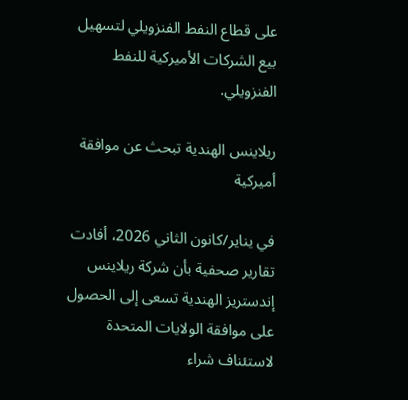على قطاع النفط الفنزويلي لتسهيل بيع الشركات الأميركية للنفط الفنزويلي.

ريلاينس الهندية تبحث عن موافقة أميركية

في يناير/كانون الثاني 2026، أفادت تقارير صحفية بأن شركة ريلاينس إندستريز الهندية تسعى إلى الحصول على موافقة الولايات المتحدة لاستئناف شراء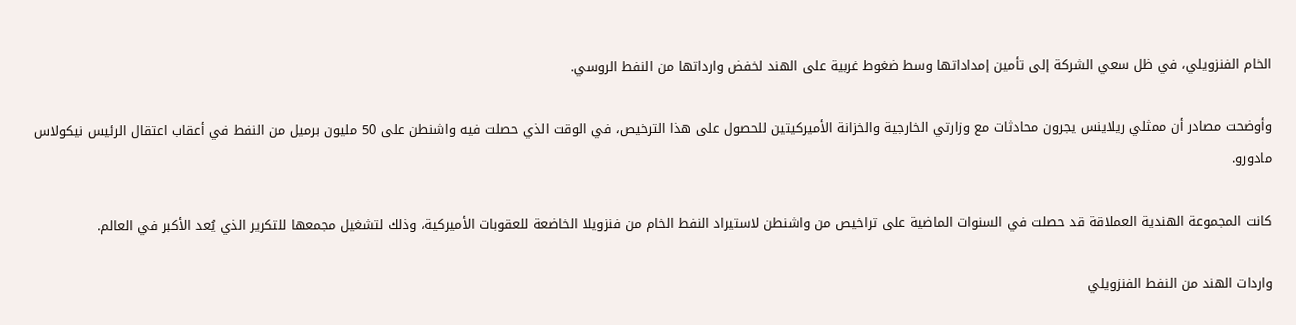الخام الفنزويلي، في ظل سعي الشركة إلى تأمين إمداداتها وسط ضغوط غربية على الهند لخفض وارداتها من النفط الروسي.

وأوضحت مصادر أن ممثلي ريلاينس يجرون محادثات مع وزارتي الخارجية والخزانة الأميركيتين للحصول على هذا الترخيص، في الوقت الذي حصلت فيه واشنطن على 50 مليون برميل من النفط في أعقاب اعتقال الرئيس نيكولاس مادورو.

كانت المجموعة الهندية العملاقة قد حصلت في السنوات الماضية على تراخيص من واشنطن لاستيراد النفط الخام من فنزويلا الخاضعة للعقوبات الأميركية، وذلك لتشغيل مجمعها للتكرير الذي يُعد الأكبر في العالم.

واردات الهند من النفط الفنزويلي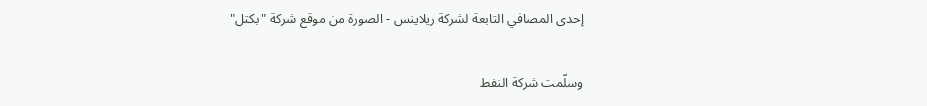إحدى المصافي التابعة لشركة ريلاينس - الصورة من موقع شركة "بكتل"

وسلّمت شركة النفط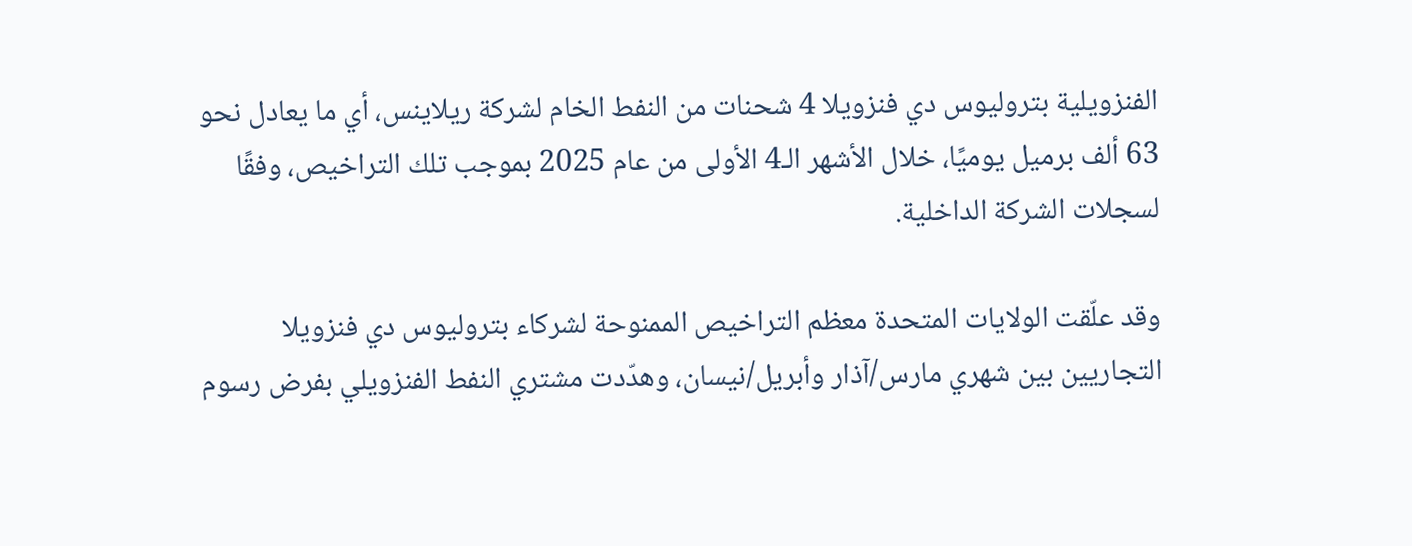الفنزويلية بتروليوس دي فنزويلا 4 شحنات من النفط الخام لشركة ريلاينس، أي ما يعادل نحو 63 ألف برميل يوميًا، خلال الأشهر الـ4 الأولى من عام 2025 بموجب تلك التراخيص، وفقًا لسجلات الشركة الداخلية.

وقد علّقت الولايات المتحدة معظم التراخيص الممنوحة لشركاء بتروليوس دي فنزويلا التجاريين بين شهري مارس/آذار وأبريل/نيسان، وهدّدت مشتري النفط الفنزويلي بفرض رسوم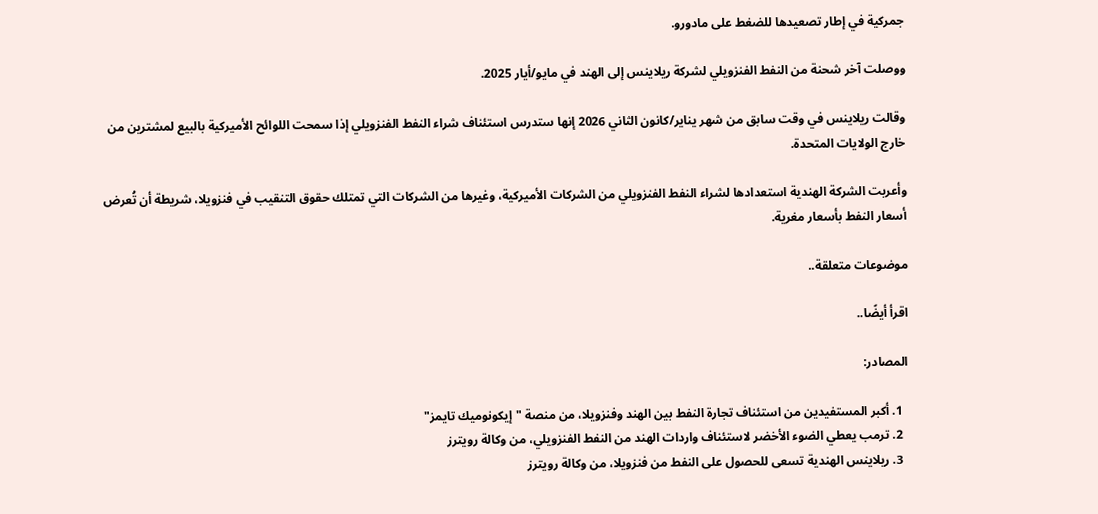جمركية في إطار تصعيدها للضغط على مادورو.

ووصلت آخر شحنة من النفط الفنزويلي لشركة ريلاينس إلى الهند في مايو/أيار 2025.

وقالت ريلاينس في وقت سابق من شهر يناير/كانون الثاني 2026 إنها ستدرس استئناف شراء النفط الفنزويلي إذا سمحت اللوائح الأميركية بالبيع لمشترين من خارج الولايات المتحدة.

وأعربت الشركة الهندية استعدادها لشراء النفط الفنزويلي من الشركات الأميركية، وغيرها من الشركات التي تمتلك حقوق التنقيب في فنزويلا، شريطة أن تُعرض أسعار النفط بأسعار مغرية.

موضوعات متعلقة..

اقرأ أيضًا..

المصادر:

  1. أكبر المستفيدين من استئناف تجارة النفط بين الهند وفنزويلا، من منصة "إيكونوميك تايمز"
  2. ترمب يعطي الضوء الأخضر لاستئناف واردات الهند من النفط الفنزويلي، من وكالة رويترز
  3. ريلاينس الهندية تسعى للحصول على النفط من فنزويلا، من وكالة رويترز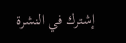إشترك في النشرة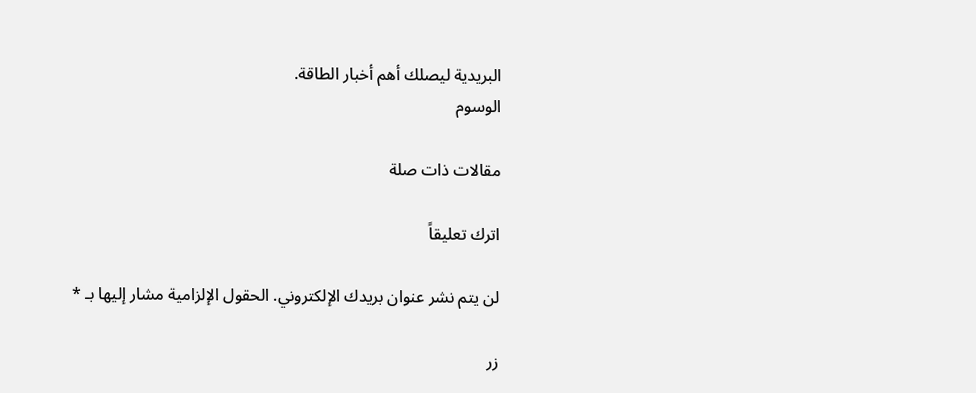البريدية ليصلك أهم أخبار الطاقة.
الوسوم

مقالات ذات صلة

اترك تعليقاً

لن يتم نشر عنوان بريدك الإلكتروني. الحقول الإلزامية مشار إليها بـ *

زر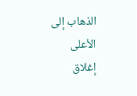الذهاب إلى الأعلى
إغلاق